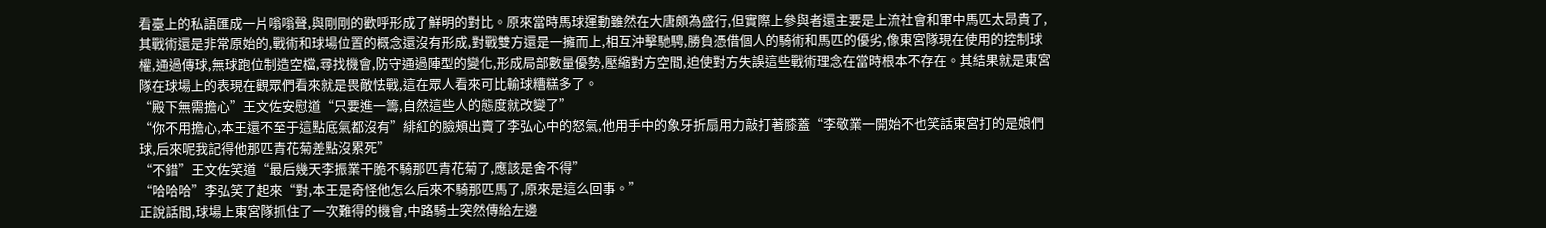看臺上的私語匯成一片嗡嗡聲,與剛剛的歡呼形成了鮮明的對比。原來當時馬球運動雖然在大唐頗為盛行,但實際上參與者還主要是上流社會和軍中馬匹太昂貴了,其戰術還是非常原始的,戰術和球場位置的概念還沒有形成,對戰雙方還是一擁而上,相互沖擊馳騁,勝負憑借個人的騎術和馬匹的優劣,像東宮隊現在使用的控制球權,通過傳球,無球跑位制造空檔,尋找機會,防守通過陣型的變化,形成局部數量優勢,壓縮對方空間,迫使對方失誤這些戰術理念在當時根本不存在。其結果就是東宮隊在球場上的表現在觀眾們看來就是畏敵怯戰,這在眾人看來可比輸球糟糕多了。
“殿下無需擔心”王文佐安慰道“只要進一籌,自然這些人的態度就改變了”
“你不用擔心,本王還不至于這點底氣都沒有”緋紅的臉頰出賣了李弘心中的怒氣,他用手中的象牙折扇用力敲打著膝蓋“李敬業一開始不也笑話東宮打的是娘們球,后來呢我記得他那匹青花菊差點沒累死”
“不錯”王文佐笑道“最后幾天李振業干脆不騎那匹青花菊了,應該是舍不得”
“哈哈哈”李弘笑了起來“對,本王是奇怪他怎么后來不騎那匹馬了,原來是這么回事。”
正說話間,球場上東宮隊抓住了一次難得的機會,中路騎士突然傳給左邊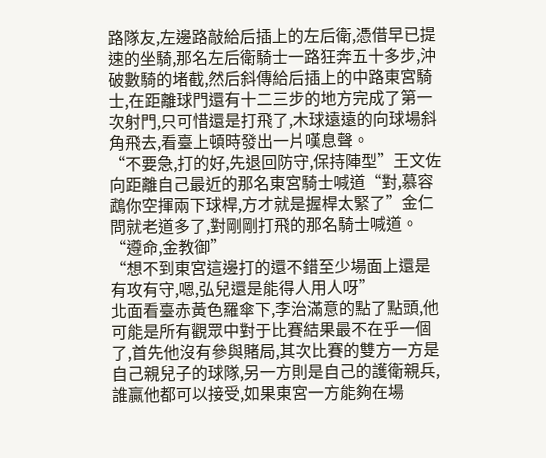路隊友,左邊路敲給后插上的左后衛,憑借早已提速的坐騎,那名左后衛騎士一路狂奔五十多步,沖破數騎的堵截,然后斜傳給后插上的中路東宮騎士,在距離球門還有十二三步的地方完成了第一次射門,只可惜還是打飛了,木球遠遠的向球場斜角飛去,看臺上頓時發出一片嘆息聲。
“不要急,打的好,先退回防守,保持陣型”王文佐向距離自己最近的那名東宮騎士喊道“對,慕容鵡你空揮兩下球桿,方才就是握桿太緊了”金仁問就老道多了,對剛剛打飛的那名騎士喊道。
“遵命,金教御”
“想不到東宮這邊打的還不錯至少場面上還是有攻有守,嗯,弘兒還是能得人用人呀”
北面看臺赤黃色羅傘下,李治滿意的點了點頭,他可能是所有觀眾中對于比賽結果最不在乎一個了,首先他沒有參與賭局,其次比賽的雙方一方是自己親兒子的球隊,另一方則是自己的護衛親兵,誰贏他都可以接受,如果東宮一方能夠在場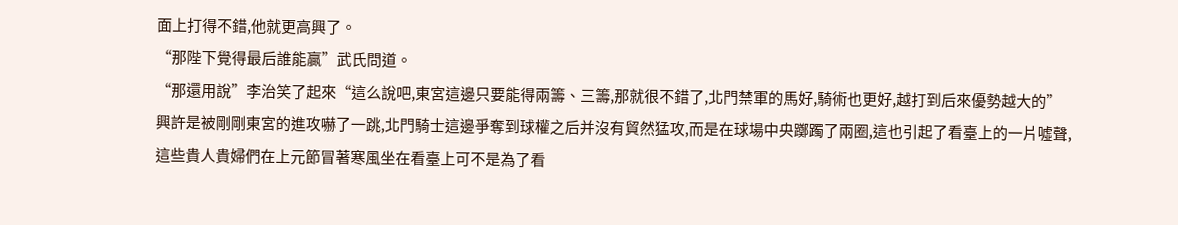面上打得不錯,他就更高興了。
“那陛下覺得最后誰能贏”武氏問道。
“那還用說”李治笑了起來“這么說吧,東宮這邊只要能得兩籌、三籌,那就很不錯了,北門禁軍的馬好,騎術也更好,越打到后來優勢越大的”
興許是被剛剛東宮的進攻嚇了一跳,北門騎士這邊爭奪到球權之后并沒有貿然猛攻,而是在球場中央躑躅了兩圈,這也引起了看臺上的一片噓聲,這些貴人貴婦們在上元節冒著寒風坐在看臺上可不是為了看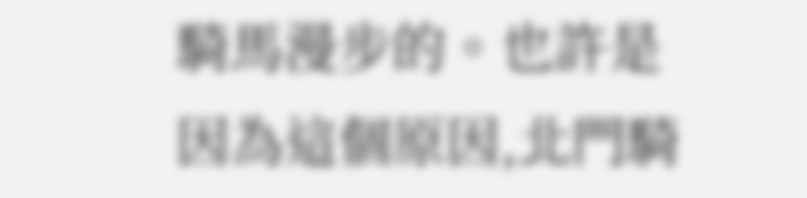騎馬漫步的。也許是因為這個原因,北門騎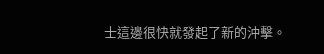士這邊很快就發起了新的沖擊。